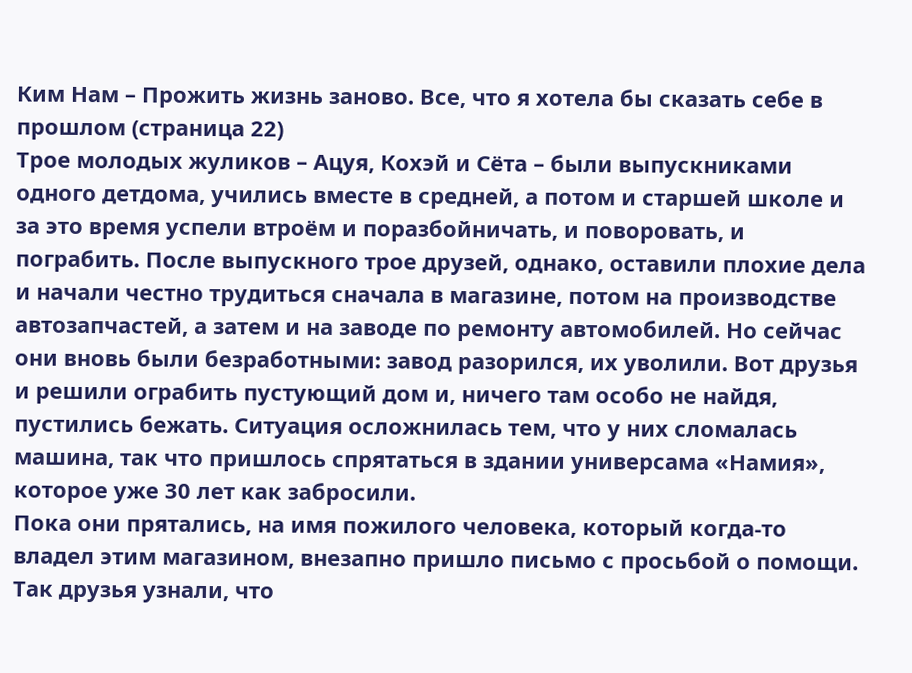Ким Нам – Прожить жизнь заново. Все, что я хотела бы сказать себе в прошлом (страница 22)
Трое молодых жуликов – Ацуя, Кохэй и Сёта – были выпускниками одного детдома, учились вместе в средней, а потом и старшей школе и за это время успели втроём и поразбойничать, и поворовать, и пограбить. После выпускного трое друзей, однако, оставили плохие дела и начали честно трудиться сначала в магазине, потом на производстве автозапчастей, а затем и на заводе по ремонту автомобилей. Но сейчас они вновь были безработными: завод разорился, их уволили. Вот друзья и решили ограбить пустующий дом и, ничего там особо не найдя, пустились бежать. Ситуация осложнилась тем, что у них сломалась машина, так что пришлось спрятаться в здании универсама «Намия», которое уже 30 лет как забросили.
Пока они прятались, на имя пожилого человека, который когда-то владел этим магазином, внезапно пришло письмо с просьбой о помощи. Так друзья узнали, что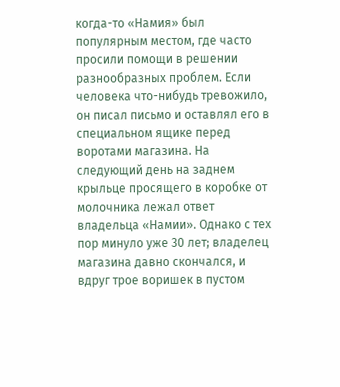когда-то «Намия» был популярным местом, где часто просили помощи в решении разнообразных проблем. Если человека что-нибудь тревожило, он писал письмо и оставлял его в специальном ящике перед воротами магазина. На следующий день на заднем крыльце просящего в коробке от молочника лежал ответ владельца «Намии». Однако с тех пор минуло уже 30 лет; владелец магазина давно скончался, и вдруг трое воришек в пустом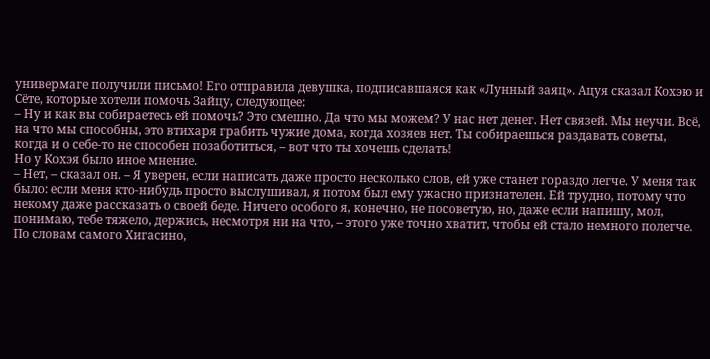универмаге получили письмо! Его отправила девушка, подписавшаяся как «Лунный заяц». Ацуя сказал Кохэю и Сёте, которые хотели помочь Зайцу, следующее:
– Ну и как вы собираетесь ей помочь? Это смешно. Да что мы можем? У нас нет денег. Нет связей. Мы неучи. Всё, на что мы способны, это втихаря грабить чужие дома, когда хозяев нет. Ты собираешься раздавать советы, когда и о себе-то не способен позаботиться, – вот что ты хочешь сделать!
Но у Кохэя было иное мнение.
– Нет, – сказал он. – Я уверен, если написать даже просто несколько слов, ей уже станет гораздо легче. У меня так было: если меня кто-нибудь просто выслушивал, я потом был ему ужасно признателен. Ей трудно, потому что некому даже рассказать о своей беде. Ничего особого я, конечно, не посоветую, но, даже если напишу, мол, понимаю, тебе тяжело, держись, несмотря ни на что, – этого уже точно хватит, чтобы ей стало немного полегче.
По словам самого Хигасино,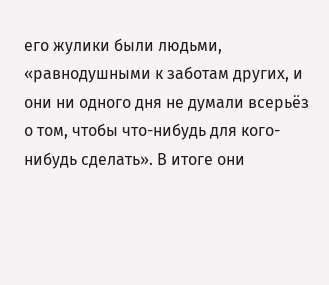его жулики были людьми, «равнодушными к заботам других, и они ни одного дня не думали всерьёз о том, чтобы что-нибудь для кого-нибудь сделать». В итоге они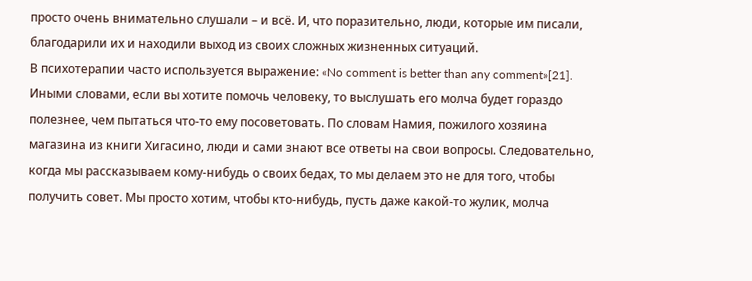просто очень внимательно слушали – и всё. И, что поразительно, люди, которые им писали, благодарили их и находили выход из своих сложных жизненных ситуаций.
В психотерапии часто используется выражение: «No comment is better than any comment»[21]. Иными словами, если вы хотите помочь человеку, то выслушать его молча будет гораздо полезнее, чем пытаться что-то ему посоветовать. По словам Намия, пожилого хозяина магазина из книги Хигасино, люди и сами знают все ответы на свои вопросы. Следовательно, когда мы рассказываем кому-нибудь о своих бедах, то мы делаем это не для того, чтобы получить совет. Мы просто хотим, чтобы кто-нибудь, пусть даже какой-то жулик, молча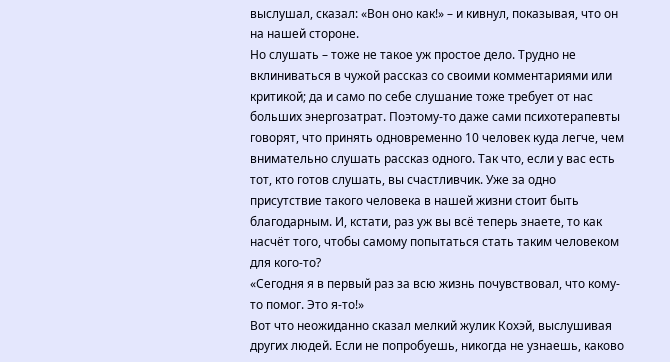выслушал, сказал: «Вон оно как!» – и кивнул, показывая, что он на нашей стороне.
Но слушать – тоже не такое уж простое дело. Трудно не вклиниваться в чужой рассказ со своими комментариями или критикой; да и само по себе слушание тоже требует от нас больших энергозатрат. Поэтому-то даже сами психотерапевты говорят, что принять одновременно 10 человек куда легче, чем внимательно слушать рассказ одного. Так что, если у вас есть тот, кто готов слушать, вы счастливчик. Уже за одно присутствие такого человека в нашей жизни стоит быть благодарным. И, кстати, раз уж вы всё теперь знаете, то как насчёт того, чтобы самому попытаться стать таким человеком для кого-то?
«Сегодня я в первый раз за всю жизнь почувствовал, что кому-то помог. Это я-то!»
Вот что неожиданно сказал мелкий жулик Кохэй, выслушивая других людей. Если не попробуешь, никогда не узнаешь, каково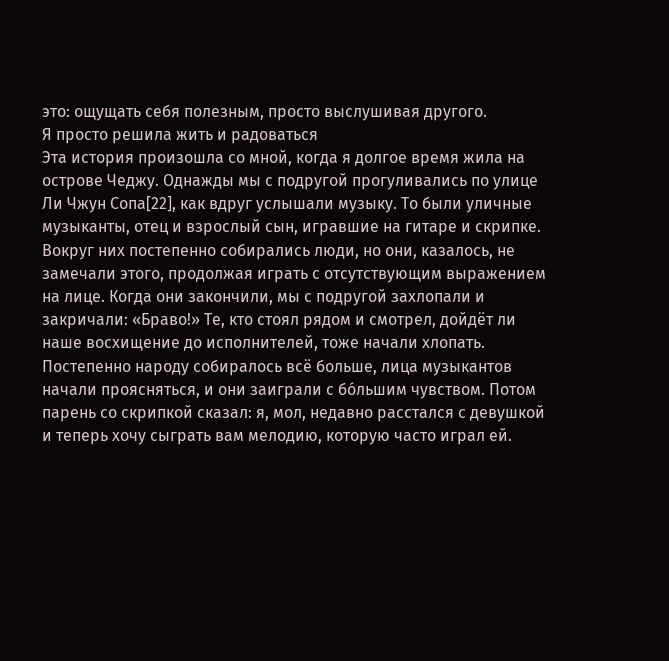это: ощущать себя полезным, просто выслушивая другого.
Я просто решила жить и радоваться
Эта история произошла со мной, когда я долгое время жила на острове Чеджу. Однажды мы с подругой прогуливались по улице Ли Чжун Сопа[22], как вдруг услышали музыку. То были уличные музыканты, отец и взрослый сын, игравшие на гитаре и скрипке. Вокруг них постепенно собирались люди, но они, казалось, не замечали этого, продолжая играть с отсутствующим выражением на лице. Когда они закончили, мы с подругой захлопали и закричали: «Браво!» Те, кто стоял рядом и смотрел, дойдёт ли наше восхищение до исполнителей, тоже начали хлопать. Постепенно народу собиралось всё больше, лица музыкантов начали проясняться, и они заиграли с бóльшим чувством. Потом парень со скрипкой сказал: я, мол, недавно расстался с девушкой и теперь хочу сыграть вам мелодию, которую часто играл ей.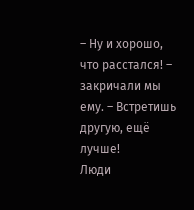– Ну и хорошо, что расстался! – закричали мы ему. – Встретишь другую, ещё лучше!
Люди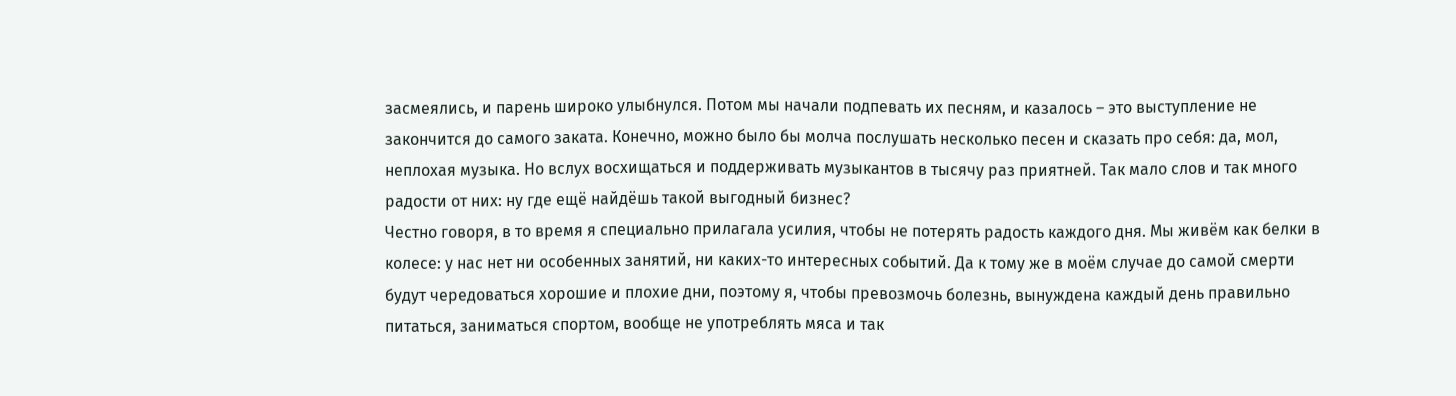засмеялись, и парень широко улыбнулся. Потом мы начали подпевать их песням, и казалось – это выступление не закончится до самого заката. Конечно, можно было бы молча послушать несколько песен и сказать про себя: да, мол, неплохая музыка. Но вслух восхищаться и поддерживать музыкантов в тысячу раз приятней. Так мало слов и так много радости от них: ну где ещё найдёшь такой выгодный бизнес?
Честно говоря, в то время я специально прилагала усилия, чтобы не потерять радость каждого дня. Мы живём как белки в колесе: у нас нет ни особенных занятий, ни каких-то интересных событий. Да к тому же в моём случае до самой смерти будут чередоваться хорошие и плохие дни, поэтому я, чтобы превозмочь болезнь, вынуждена каждый день правильно питаться, заниматься спортом, вообще не употреблять мяса и так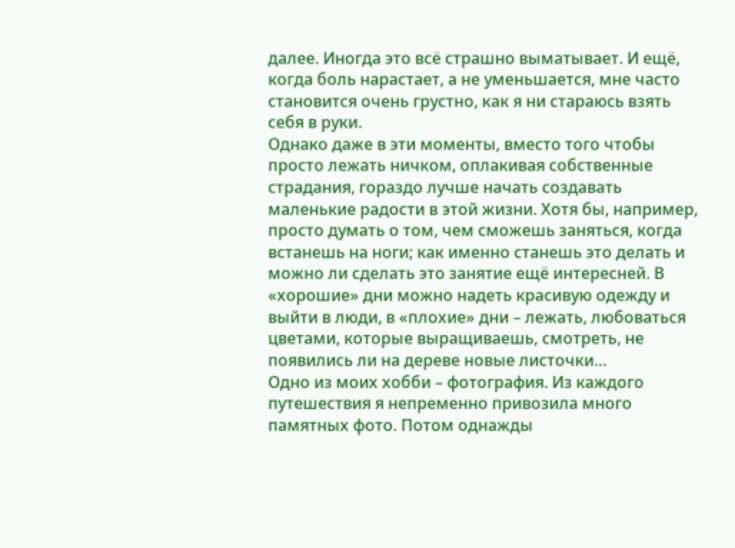далее. Иногда это всё страшно выматывает. И ещё, когда боль нарастает, а не уменьшается, мне часто становится очень грустно, как я ни стараюсь взять себя в руки.
Однако даже в эти моменты, вместо того чтобы просто лежать ничком, оплакивая собственные страдания, гораздо лучше начать создавать маленькие радости в этой жизни. Хотя бы, например, просто думать о том, чем сможешь заняться, когда встанешь на ноги; как именно станешь это делать и можно ли сделать это занятие ещё интересней. В «хорошие» дни можно надеть красивую одежду и выйти в люди, в «плохие» дни – лежать, любоваться цветами, которые выращиваешь, смотреть, не появились ли на дереве новые листочки…
Одно из моих хобби – фотография. Из каждого путешествия я непременно привозила много памятных фото. Потом однажды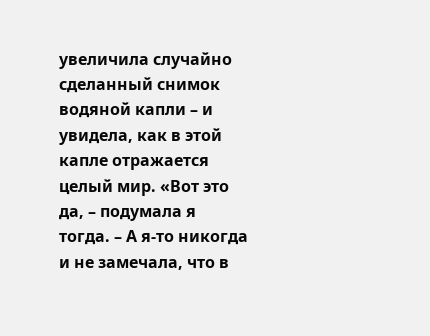увеличила случайно сделанный снимок водяной капли – и увидела, как в этой капле отражается целый мир. «Вот это да, – подумала я тогда. – А я-то никогда и не замечала, что в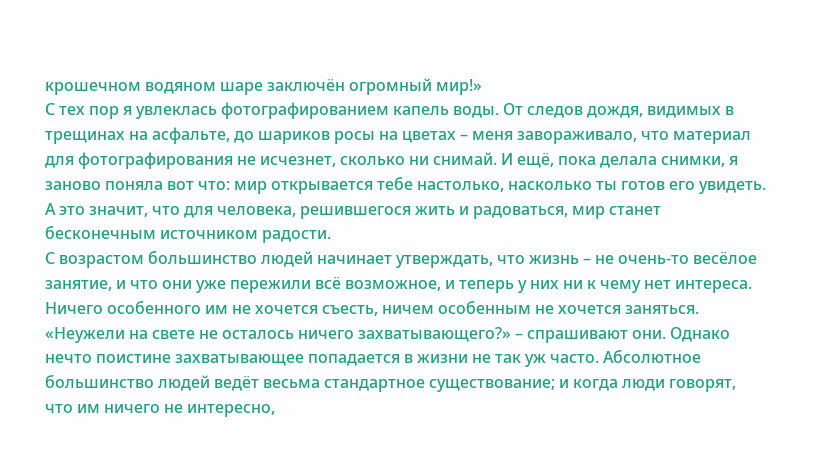крошечном водяном шаре заключён огромный мир!»
С тех пор я увлеклась фотографированием капель воды. От следов дождя, видимых в трещинах на асфальте, до шариков росы на цветах – меня завораживало, что материал для фотографирования не исчезнет, сколько ни снимай. И ещё, пока делала снимки, я заново поняла вот что: мир открывается тебе настолько, насколько ты готов его увидеть. А это значит, что для человека, решившегося жить и радоваться, мир станет бесконечным источником радости.
С возрастом большинство людей начинает утверждать, что жизнь – не очень-то весёлое занятие, и что они уже пережили всё возможное, и теперь у них ни к чему нет интереса. Ничего особенного им не хочется съесть, ничем особенным не хочется заняться. «Неужели на свете не осталось ничего захватывающего?» – спрашивают они. Однако нечто поистине захватывающее попадается в жизни не так уж часто. Абсолютное большинство людей ведёт весьма стандартное существование; и когда люди говорят, что им ничего не интересно,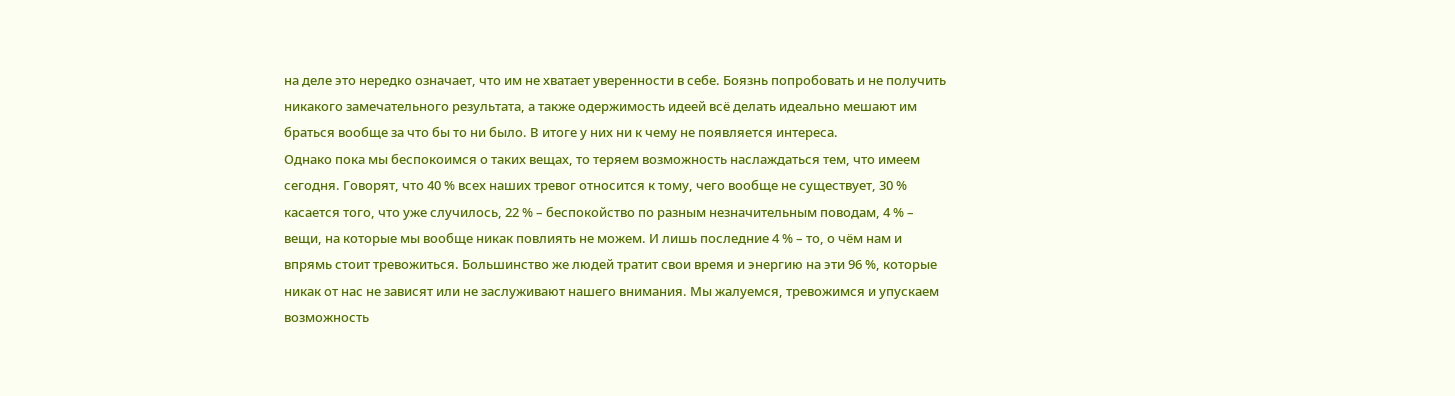на деле это нередко означает, что им не хватает уверенности в себе. Боязнь попробовать и не получить никакого замечательного результата, а также одержимость идеей всё делать идеально мешают им браться вообще за что бы то ни было. В итоге у них ни к чему не появляется интереса.
Однако пока мы беспокоимся о таких вещах, то теряем возможность наслаждаться тем, что имеем сегодня. Говорят, что 40 % всех наших тревог относится к тому, чего вообще не существует, 30 % касается того, что уже случилось, 22 % – беспокойство по разным незначительным поводам, 4 % – вещи, на которые мы вообще никак повлиять не можем. И лишь последние 4 % – то, о чём нам и впрямь стоит тревожиться. Большинство же людей тратит свои время и энергию на эти 96 %, которые никак от нас не зависят или не заслуживают нашего внимания. Мы жалуемся, тревожимся и упускаем возможность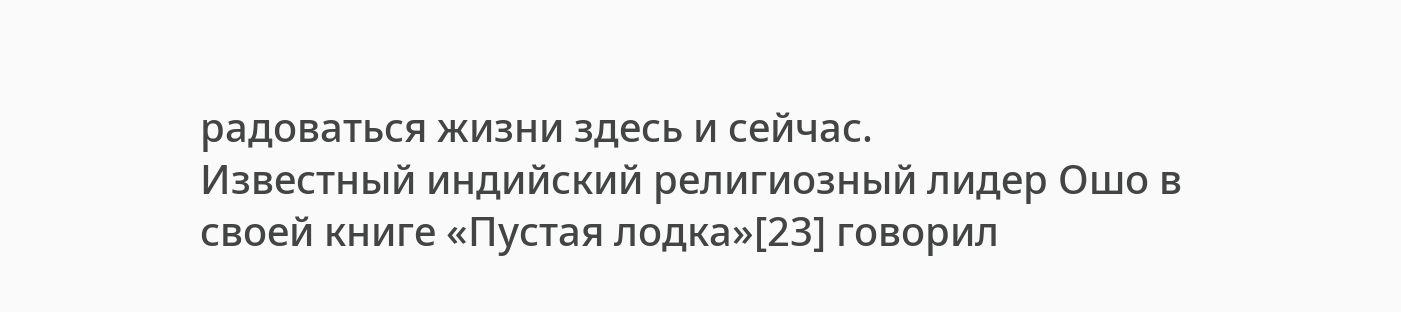радоваться жизни здесь и сейчас.
Известный индийский религиозный лидер Ошо в своей книге «Пустая лодка»[23] говорил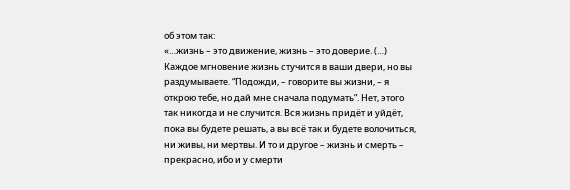об этом так:
«…жизнь – это движение, жизнь – это доверие. (…) Каждое мгновение жизнь стучится в ваши двери, но вы раздумываете. “Подожди, – говорите вы жизни, – я открою тебе, но дай мне сначала подумать”. Нет, этого так никогда и не случится. Вся жизнь придёт и уйдёт, пока вы будете решать, а вы всё так и будете волочиться, ни живы, ни мертвы. И то и другое – жизнь и смерть – прекрасно, ибо и у смерти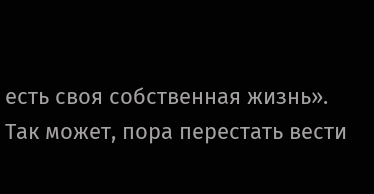есть своя собственная жизнь».
Так может, пора перестать вести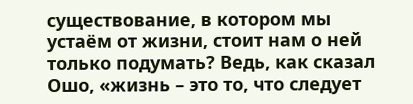существование, в котором мы устаём от жизни, стоит нам о ней только подумать? Ведь, как сказал Ошо, «жизнь – это то, что следует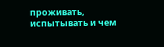проживать, испытывать и чем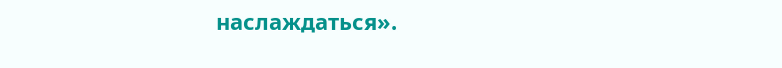наслаждаться».